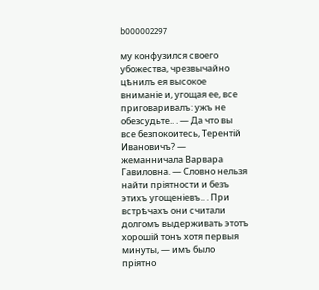b000002297

му конфузился своего убожества, чрезвычайно цѣнилъ ея высокое вниманіе и, угощая ее, все приговаривалъ: ужъ не обезсудьте.. . — Да что вы все безпокоитесь, Терентій Ивановичъ? — жеманничала Варвара Гавиловна. — Словно нельзя найти пріятности и безъ этихъ угощеніевъ.. . При встрѣчахъ они считали долгомъ выдерживать этотъ хорошій тонъ хотя первыя минуты, — имъ было пріятно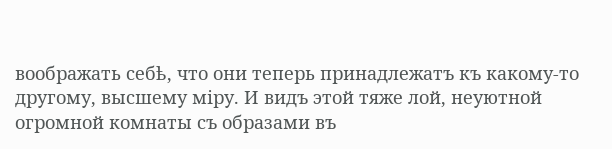воображать себѣ, что они теперь принадлежатъ къ какому-то другому, высшему міру. И видъ этой тяже лой, неуютной огромной комнаты съ образами въ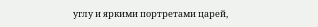углу и яркими портретами царей,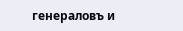генераловъ и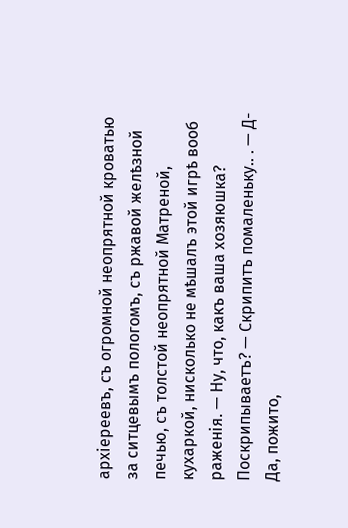архіереевъ, съ огромной неопрятной кроватью за ситцевымъ пологомъ, съ ржавой желѣзной печью, съ толстой неопрятной Матреной, кухаркой, нисколько не мѣшалъ этой игрѣ вооб раженія. — Ну, что, какъ ваша хозяюшка? Поскрипываетъ? — Скрипитъ помаленьку.. . — Д-Да, пожито,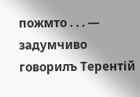пожмто . . . — задумчиво говорилъ Терентій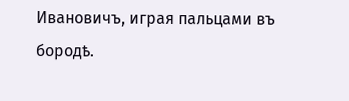Ивановичъ, играя пальцами въ бородѣ.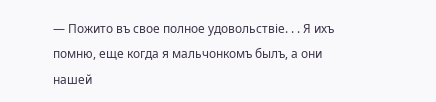— Пожито въ свое полное удовольствіе. . . Я ихъ помню, еще когда я мальчонкомъ былъ, а они нашей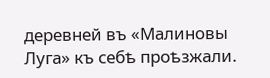деревней въ «Малиновы Луга» къ себѣ проѣзжали.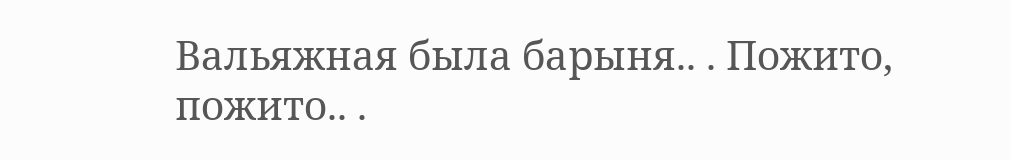Вальяжная была барыня.. . Пожито, пожито.. .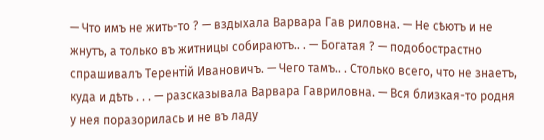— Что имъ не жить-то ? — вздыхала Варвара Гав риловна. — Не сѣютъ и не жнутъ, а только въ житницы собираютъ.. . — Богатая ? — подобострастно спрашивалъ Терентій Ивановичъ. — Чего тамъ.. . Столько всего, что не знаетъ, куда и дѣть . . . — разсказывала Варвара Гавриловна. — Вся близкая-то родня у нея поразорилась и не въ ладу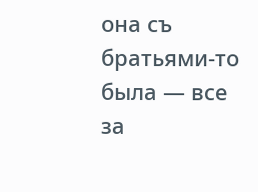она съ братьями-то была — все за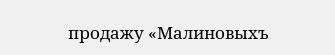продажу «Малиновыхъ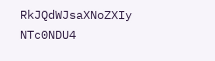RkJQdWJsaXNoZXIy NTc0NDU4